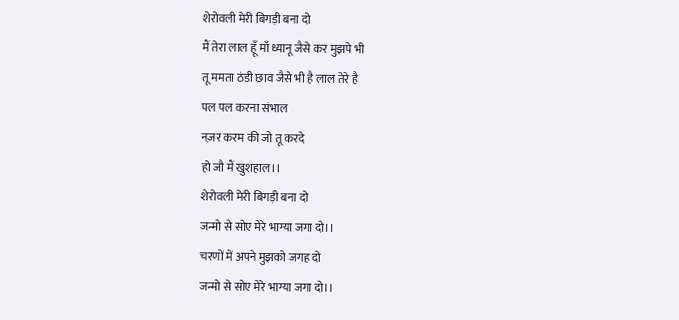शेरोवली मेरी बिगड़ी बना दो
मैं तेरा लाल हूँ माँ ध्यानू जैसे कर मुझपे भी
तू ममता ठंडी छाव जैसे भी है लाल तेरे है
पल पल करना संभाल
नज़र करम की जो तू करदे
हो जौ मैं खुशहाल।।
शेरोवली मेरी बिगड़ी बना दो
जन्मो से सोए मेरे भाग्या जगा दो।।
चरणों में अपने मुझको जगह दो
जन्मो से सोए मेरे भाग्या जगा दो।।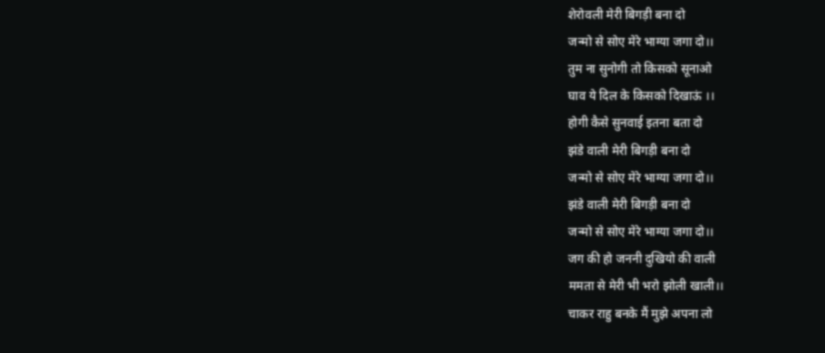शेरोवली मेरी बिगड़ी बना दो
जन्मो से सोए मेरे भाग्या जगा दो।।
तुम ना सुनोगी तो किसको सूनाओ
घाव ये दिल के किसको दिखाऊं ।।
होगी कैसे सुनवाई इतना बता दो
झंडे वाली मेरी बिगड़ी बना दो
जन्मो से सोए मेरे भाग्या जगा दो।।
झंडे वाली मेरी बिगड़ी बना दो
जन्मो से सोए मेरे भाग्या जगा दो।।
जग की हो जननी दुखियो की वाली
ममता से मेरी भी भरो झोली खाली।।
चाकर राहु बनके मैं मुझे अपना लो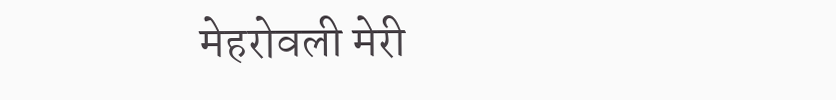मेहरोवली मेरी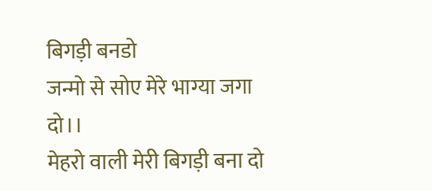बिगड़ी बनडो
जन्मो से सोए मेरे भाग्या जगा दो।।
मेहरो वाली मेरी बिगड़ी बना दो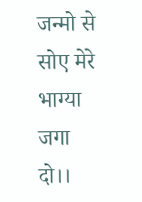जन्मो से सोए मेरे भाग्या जगा दो।।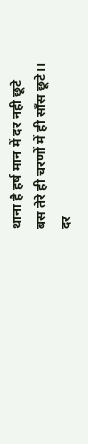थाना है हर्ष मान में दर नही छूटे
बस तेरे ही चरणों में ही साँस छूटे।।
दर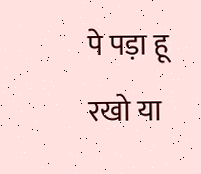पे पड़ा हू रखो या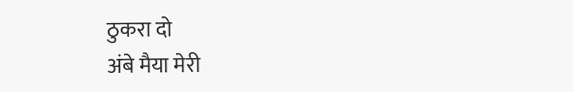ठुकरा दो
अंबे मैया मेरी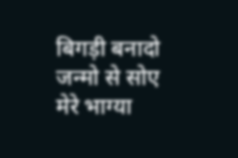बिगड़ी बनादो
जन्मो से सोए मेरे भाग्या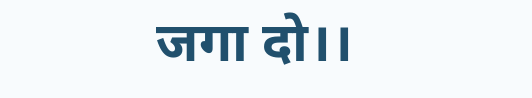जगा दो।।